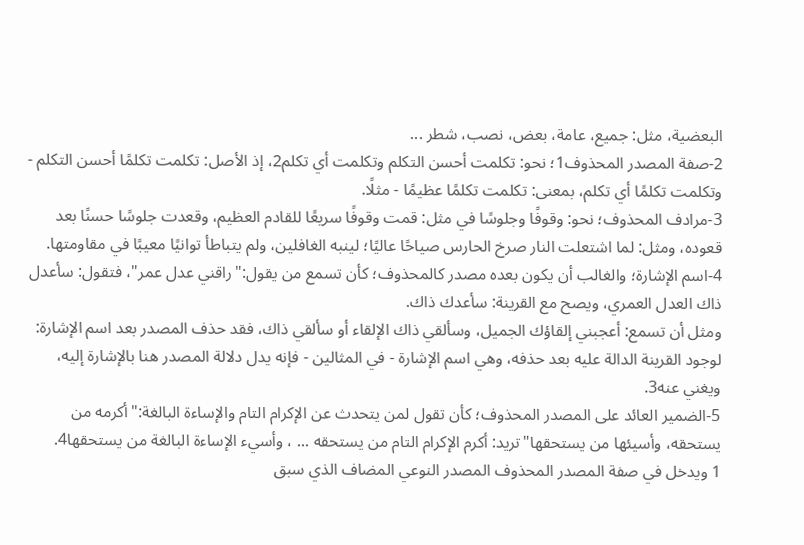البعضية، مثل: جميع، عامة، بعض، نصب، شطر ...
2-صفة المصدر المحذوف1؛ نحو: تكلمت أحسن التكلم وتكلمت أي تكلم2، إذ الأصل: تكلمت تكلمًا أحسن التكلم - وتكلمت تكلمًا أي تكلم، بمعنى: تكلمت تكلمًا عظيمًا - مثلًا.
3-مرادف المحذوف؛ نحو: وقوفًا وجلوسًا في مثل: قمت وقوفًا سريعًا للقادم العظيم، وقعدت جلوسًا حسنًا بعد قعوده، ومثل: لما اشتعلت النار صرخ الحارس صياحًا عاليًا؛ لينبه الغافلين، ولم يتباطأ توانيًا معيبًا في مقاومتها.
4-اسم الإشارة؛ والغالب أن يكون بعده مصدر كالمحذوف؛ كأن تسمع من يقول:"راقني عدل عمر"، فتقول: سأعدل ذاك العدل العمري، ويصح مع القرينة: سأعدك ذاك.
ومثل أن تسمع: أعجبني إلقاؤك الجميل، وسألقي ذاك الإلقاء أو سألقي ذاك، فقد حذف المصدر بعد اسم الإشارة: لوجود القرينة الدالة عليه بعد حذفه، وهي اسم الإشارة - في المثالين - فإنه يدل دلالة المصدر هنا بالإشارة إليه، ويغني عنه3.
5-الضمير العائد على المصدر المحذوف؛ كأن تقول لمن يتحدث عن الإكرام التام والإساءة البالغة:"أكرمه من يستحقه، وأسيئها من يستحقها"تريد: أكرم الإكرام التام من يستحقه ... ، وأسيء الإساءة البالغة من يستحقها4.
1 ويدخل في صفة المصدر المحذوف المصدر النوعي المضاف الذي سبق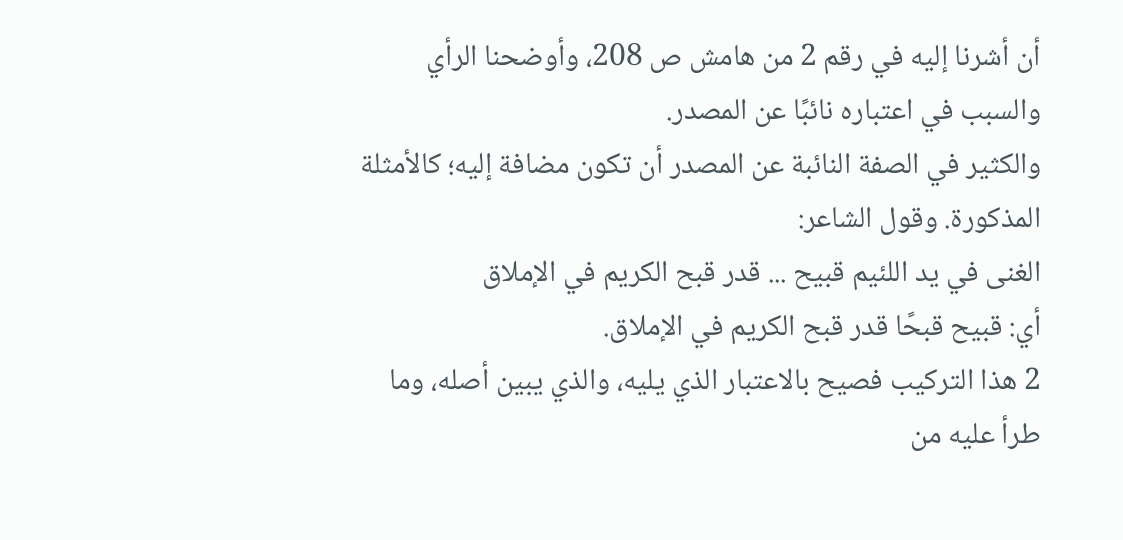أن أشرنا إليه في رقم 2 من هامش ص 208، وأوضحنا الرأي والسبب في اعتباره نائبًا عن المصدر.
والكثير في الصفة النائبة عن المصدر أن تكون مضافة إليه؛ كالأمثلة المذكورة. وقول الشاعر:
الغنى في يد اللئيم قبيح ... قدر قبح الكريم في الإملاق
أي: قبيح قبحًا قدر قبح الكريم في الإملاق.
2 هذا التركيب فصيح بالاعتبار الذي يليه، والذي يبين أصله، وما طرأ عليه من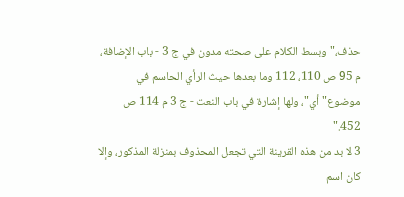حذف،"وبسط الكلام على صحته مدون في ج 3 - باب الإضافة، م 95 ص 110، 112 وما بعدها حيث الرأي الحاسم في موضوع"أي"، ولها إشارة في باب النعت - ج 3 م 114 ص 452."
3 لا بد من هذه القرينة التي تجعل المحذوف بمنزلة المذكور، وإلا كان اسم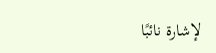لإشارة نائبًا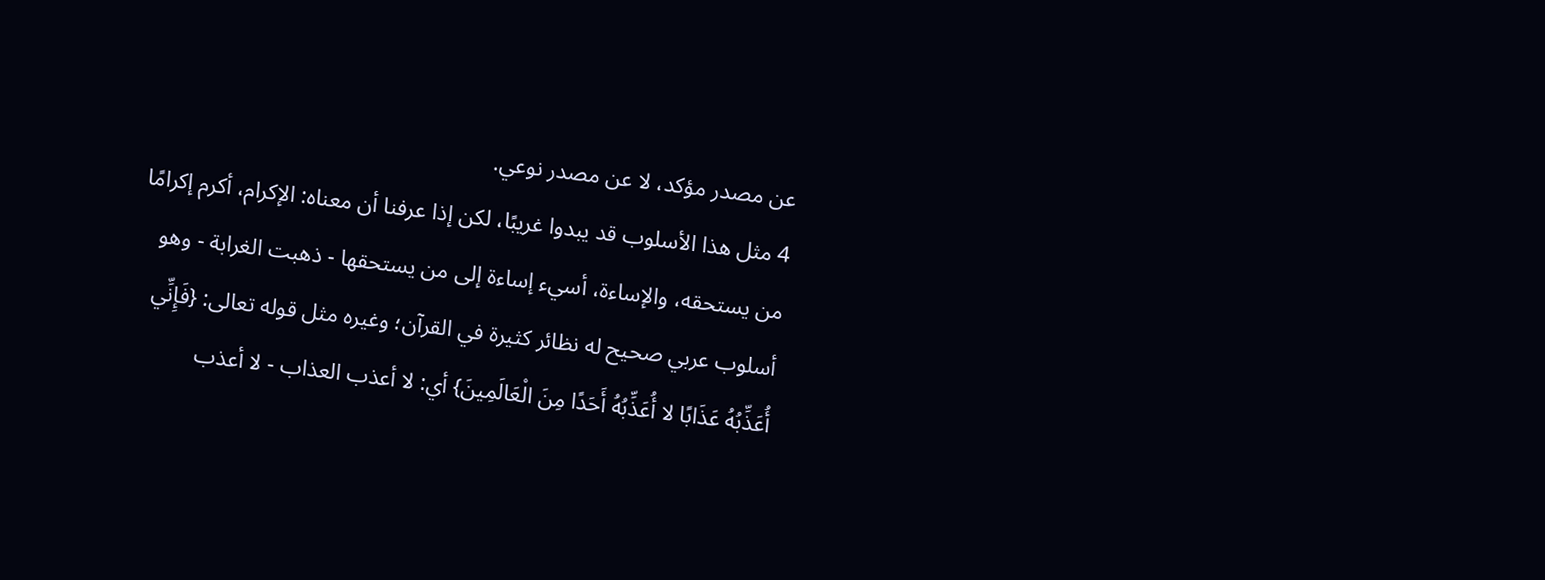عن مصدر مؤكد، لا عن مصدر نوعي.
4 مثل هذا الأسلوب قد يبدوا غريبًا، لكن إذا عرفنا أن معناه: الإكرام، أكرم إكرامًا من يستحقه، والإساءة، أسيء إساءة إلى من يستحقها - ذهبت الغرابة - وهو أسلوب عربي صحيح له نظائر كثيرة في القرآن؛ وغيره مثل قوله تعالى: {فَإِنِّي أُعَذِّبُهُ عَذَابًا لا أُعَذِّبُهُ أَحَدًا مِنَ الْعَالَمِينَ} أي: لا أعذب العذاب - لا أعذب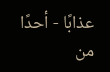عذابًا - أحدًا من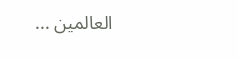العالمين ...